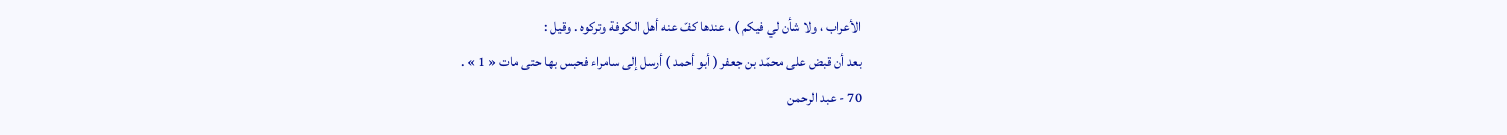الأعراب ، ولا شأن لي فيكم ) ، عندها كفّ عنه أهل الكوفة وتركوه . وقيل :
بعد أن قبض على محمّد بن جعفر ( أبو أحمد ) أرسل إلى سامراء فحبس بها حتى مات « 1 » .
70 - عبد الرحمن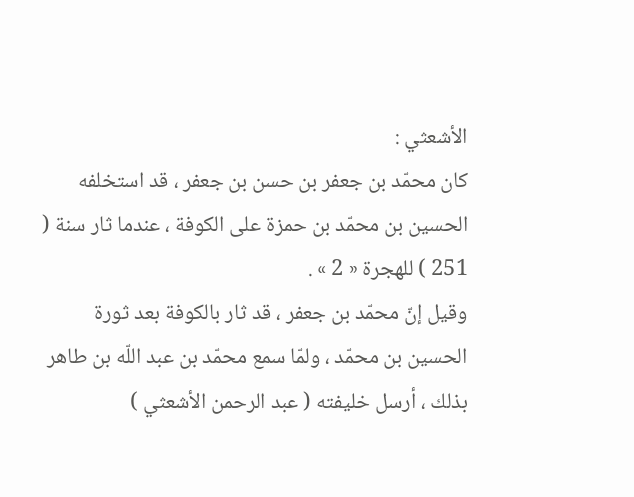الأشعثي :
كان محمّد بن جعفر بن حسن بن جعفر ، قد استخلفه الحسين بن محمّد بن حمزة على الكوفة ، عندما ثار سنة ( 251 ) للهجرة « 2 » .
وقيل إنّ محمّد بن جعفر ، قد ثار بالكوفة بعد ثورة الحسين بن محمّد ، ولمّا سمع محمّد بن عبد اللّه بن طاهر بذلك ، أرسل خليفته ( عبد الرحمن الأشعثي )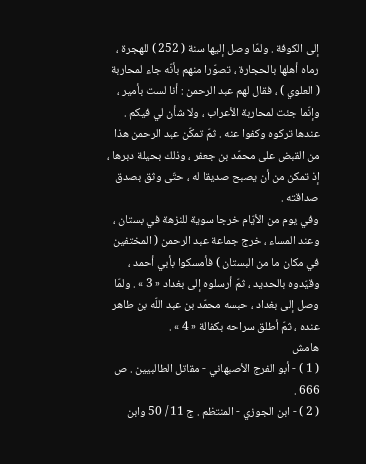إلى الكوفة . ولمّا وصل إليها سنة ( 252 ) للهجرة ، رماه أهلها بالحجارة ، تصوّرا منهم بأنّه جاء لمحاربة ( العلوي ) ، فقال لهم عبد الرحمن : أنا لست بأمير ، وإنّما جئت لمحاربة الأعراب ، ولا شأن لي فيكم . عندها تركوه وكفوا عنه . ثمّ تمكّن عبد الرحمن هذا من القبض على محمّد بن جعفر ، وذلك بحيلة دبرها ، إذ تمكن من أن يصبح صديقا له ، حتّى وثق بصدق صداقته .
وفي يوم من الأيّام خرجا سوية للنزهة في بستان ، وعند المساء ، خرج جماعة عبد الرحمن ( المختفين في مكان ما من البستان ) فأمسكوا بأبي أحمد ، وقيّدوه بالحديد ، ثمّ أرسلوه إلى بغداد « 3 » . ولمّا وصل إلى بغداد ، حبسه محمّد بن عبد اللّه بن طاهر عنده ، ثمّ أطلق سراحه بكفالة « 4 » .
هامش
( 1 ) - أبو الفرج الأصبهاني - مقاتل الطالبيين . ص 666 .
( 2 ) - ابن الجوزي - المنتظم . ج 11 / 50 وابن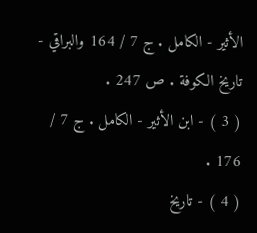الأثير - الكامل . ج 7 / 164 والبراقي - تاريخ الكوفة . ص 247 .
( 3 ) - ابن الأثير - الكامل . ج 7 / 176 .
( 4 ) - تاريخ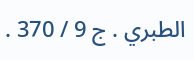الطبري . ج 9 / 370 .